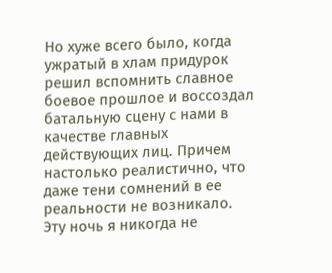Но хуже всего было, когда ужратый в хлам придурок решил вспомнить славное боевое прошлое и воссоздал батальную сцену с нами в качестве главных действующих лиц. Причем настолько реалистично, что даже тени сомнений в ее реальности не возникало.
Эту ночь я никогда не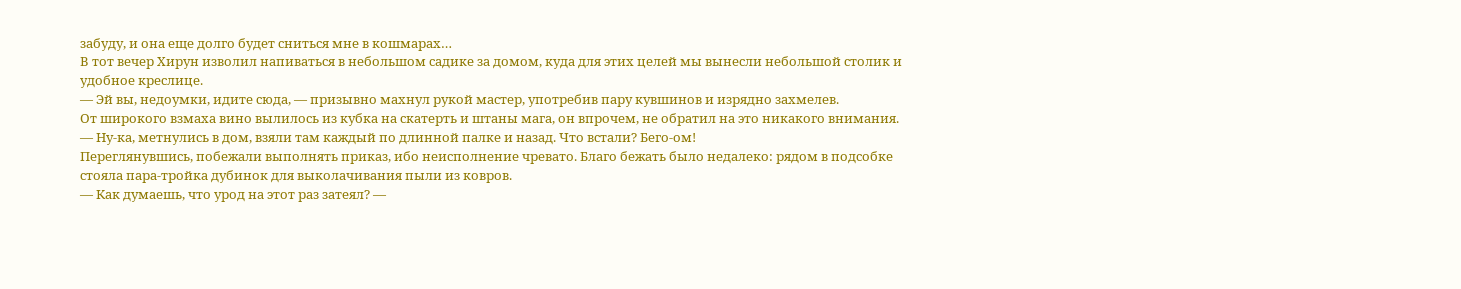забуду, и она еще долго будет сниться мне в кошмарах…
В тот вечер Хирун изволил напиваться в небольшом садике за домом, куда для этих целей мы вынесли небольшой столик и удобное креслице.
— Эй вы, недоумки, идите сюда, — призывно махнул рукой мастер, употребив пару кувшинов и изрядно захмелев.
От широкого взмаха вино вылилось из кубка на скатерть и штаны мага, он впрочем, не обратил на это никакого внимания.
— Ну-ка, метнулись в дом, взяли там каждый по длинной палке и назад. Что встали? Бего-ом!
Переглянувшись, побежали выполнять приказ, ибо неисполнение чревато. Благо бежать было недалеко: рядом в подсобке стояла пара-тройка дубинок для выколачивания пыли из ковров.
— Как думаешь, что урод на этот раз затеял? —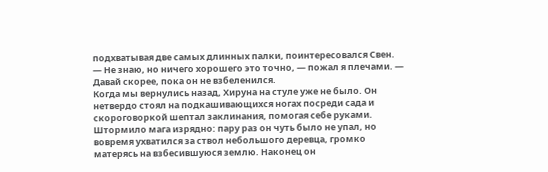подхватывая две самых длинных палки, поинтересовался Свен.
— Не знаю, но ничего хорошего это точно, — пожал я плечами. — Давай скорее, пока он не взбеленился.
Когда мы вернулись назад, Хируна на стуле уже не было. Он нетвердо стоял на подкашивающихся ногах посреди сада и скороговоркой шептал заклинания, помогая себе руками. Штормило мага изрядно: пару раз он чуть было не упал, но вовремя ухватился за ствол небольшого деревца, громко матерясь на взбесившуюся землю. Наконец он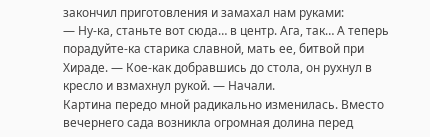закончил приготовления и замахал нам руками:
— Ну-ка, станьте вот сюда… в центр. Ага, так… А теперь порадуйте-ка старика славной, мать ее, битвой при Хираде. — Кое-как добравшись до стола, он рухнул в кресло и взмахнул рукой. — Начали.
Картина передо мной радикально изменилась. Вместо вечернего сада возникла огромная долина перед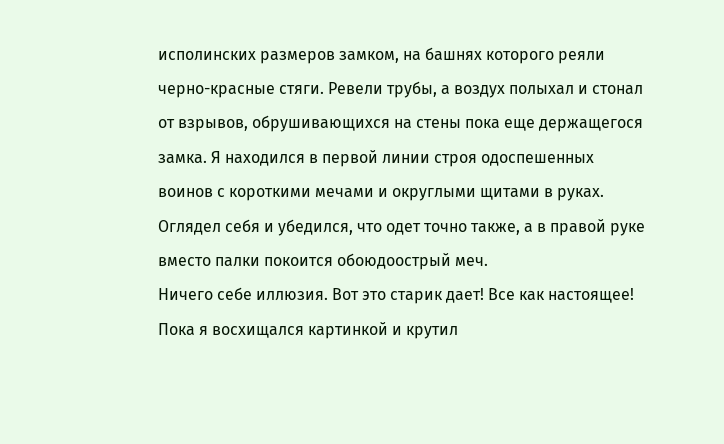исполинских размеров замком, на башнях которого реяли черно-красные стяги. Ревели трубы, а воздух полыхал и стонал от взрывов, обрушивающихся на стены пока еще держащегося замка. Я находился в первой линии строя одоспешенных воинов с короткими мечами и округлыми щитами в руках. Оглядел себя и убедился, что одет точно также, а в правой руке вместо палки покоится обоюдоострый меч.
Ничего себе иллюзия. Вот это старик дает! Все как настоящее!
Пока я восхищался картинкой и крутил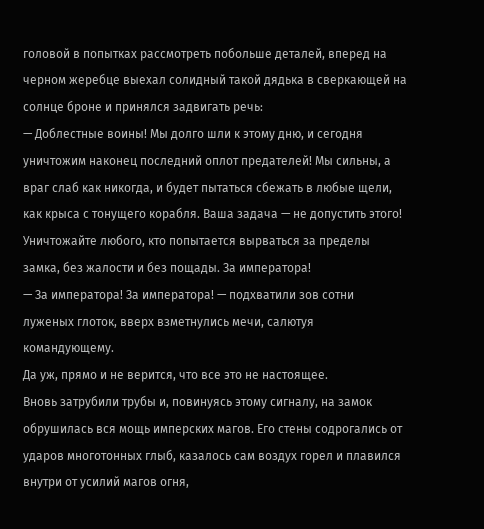головой в попытках рассмотреть побольше деталей, вперед на черном жеребце выехал солидный такой дядька в сверкающей на солнце броне и принялся задвигать речь:
— Доблестные воины! Мы долго шли к этому дню, и сегодня уничтожим наконец последний оплот предателей! Мы сильны, а враг слаб как никогда, и будет пытаться сбежать в любые щели, как крыса с тонущего корабля. Ваша задача — не допустить этого! Уничтожайте любого, кто попытается вырваться за пределы замка, без жалости и без пощады. За императора!
— За императора! За императора! — подхватили зов сотни луженых глоток, вверх взметнулись мечи, салютуя командующему.
Да уж, прямо и не верится, что все это не настоящее.
Вновь затрубили трубы и, повинуясь этому сигналу, на замок обрушилась вся мощь имперских магов. Его стены содрогались от ударов многотонных глыб, казалось сам воздух горел и плавился внутри от усилий магов огня,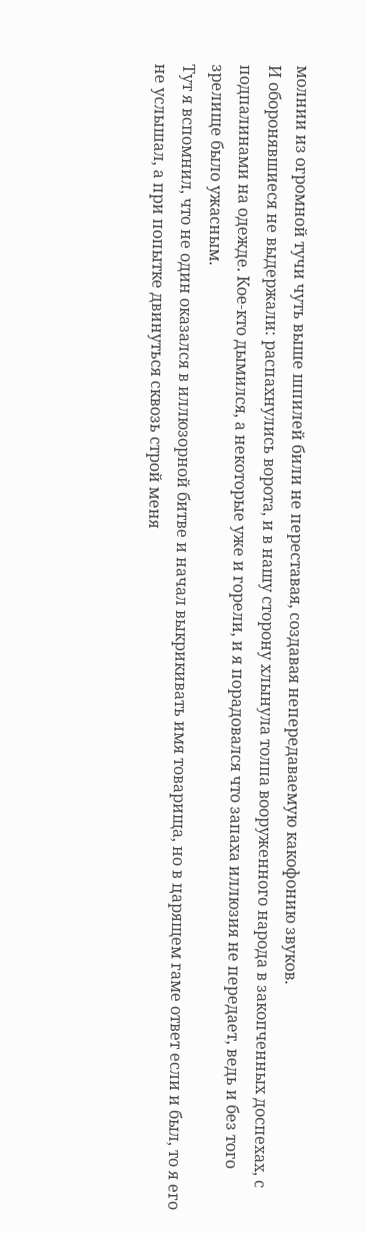молнии из огромной тучи чуть выше шпилей били не переставая, создавая непередаваемую какофонию звуков.
И оборонявшиеся не выдержали: распахнулись ворота, и в нашу сторону хлынула толпа вооруженного народа в закопченных доспехах, с подпалинами на одежде. Кое-кто дымился, а некоторые уже и горели, и я порадовался что запаха иллюзия не передает, ведь и без того зрелище было ужасным.
Тут я вспомнил, что не один оказался в иллюзорной битве и начал выкрикивать имя товарища, но в царящем гаме ответ если и был, то я его не услышал, а при попытке двинуться сквозь строй меня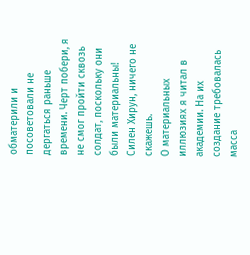обматерили и посоветовали не дергаться раньше времени. Черт побери, я не смог пройти сквозь солдат, поскольку они были материальны! Силен Хирун, ничего не скажешь.
О материальных иллюзиях я читал в академии. На их создание требовалась масса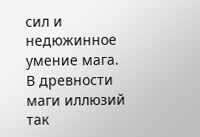сил и недюжинное умение мага. В древности маги иллюзий так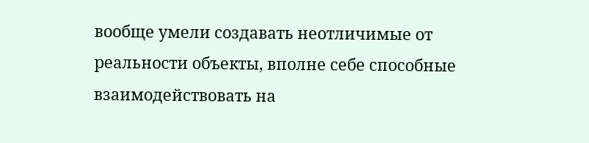вообще умели создавать неотличимые от реальности объекты, вполне себе способные взаимодействовать на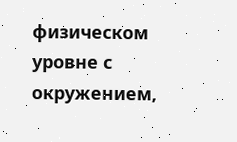физическом уровне с окружением,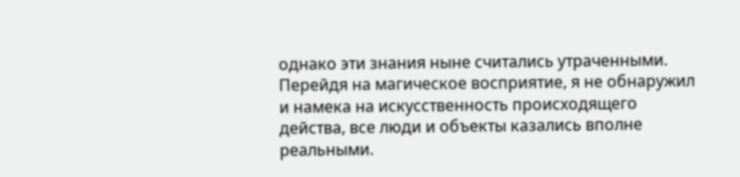однако эти знания ныне считались утраченными.
Перейдя на магическое восприятие, я не обнаружил и намека на искусственность происходящего действа, все люди и объекты казались вполне реальными.